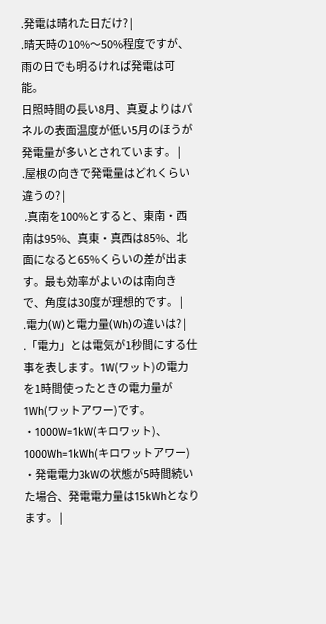.発電は晴れた日だけ? |
.晴天時の10%〜50%程度ですが、雨の日でも明るければ発電は可能。
日照時間の長い8月、真夏よりはパネルの表面温度が低い5月のほうが発電量が多いとされています。 |
.屋根の向きで発電量はどれくらい違うの? |
 .真南を100%とすると、東南・西南は95%、真東・真西は85%、北面になると65%くらいの差が出ます。最も効率がよいのは南向きで、角度は30度が理想的です。 |
.電力(W)と電力量(Wh)の違いは? |
.「電力」とは電気が1秒間にする仕事を表します。1W(ワット)の電力を1時間使ったときの電力量が1Wh(ワットアワー)です。
・1000W=1kW(キロワット)、1000Wh=1kWh(キロワットアワー)
・発電電力3kWの状態が5時間続いた場合、発電電力量は15kWhとなります。 |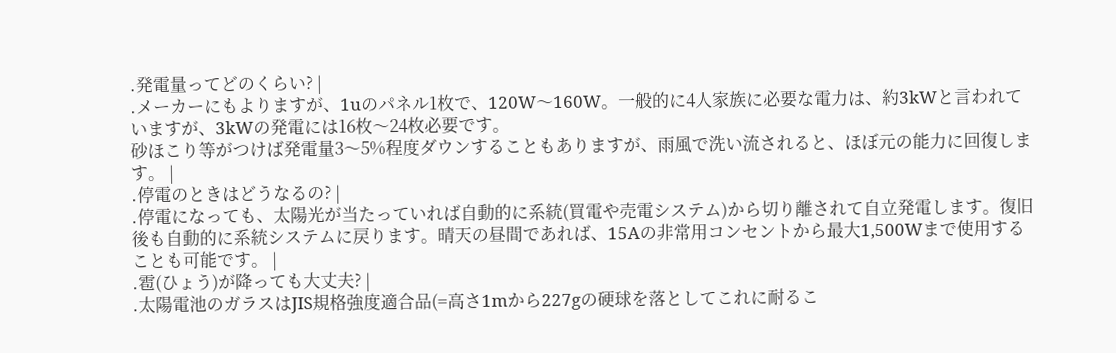.発電量ってどのくらい? |
.メーカーにもよりますが、1uのパネル1枚で、120W〜160W。一般的に4人家族に必要な電力は、約3kWと言われていますが、3kWの発電には16枚〜24枚必要です。
砂ほこり等がつけば発電量3〜5%程度ダウンすることもありますが、雨風で洗い流されると、ほぼ元の能力に回復します。 |
.停電のときはどうなるの? |
.停電になっても、太陽光が当たっていれば自動的に系統(買電や売電システム)から切り離されて自立発電します。復旧後も自動的に系統システムに戻ります。晴天の昼間であれば、15Aの非常用コンセントから最大1,500Wまで使用することも可能です。 |
.雹(ひょう)が降っても大丈夫? |
.太陽電池のガラスはJIS規格強度適合品(=高さ1mから227gの硬球を落としてこれに耐るこ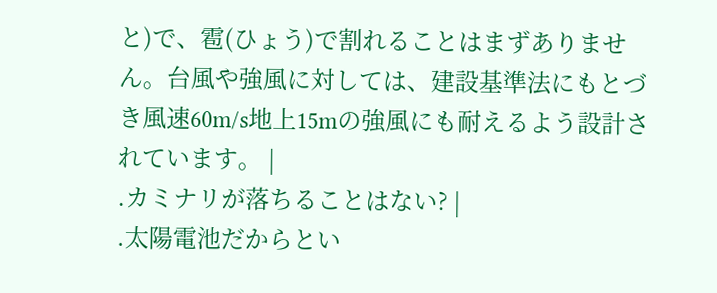と)で、雹(ひょう)で割れることはまずありません。台風や強風に対しては、建設基準法にもとづき風速60m/s地上15mの強風にも耐えるよう設計されています。 |
.カミナリが落ちることはない? |
.太陽電池だからとい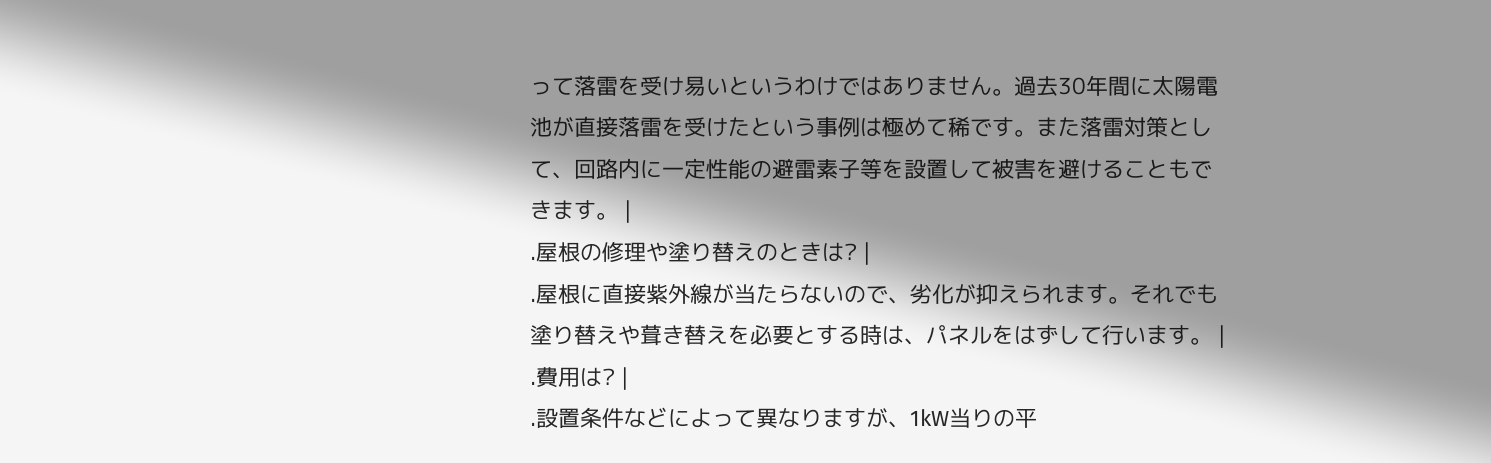って落雷を受け易いというわけではありません。過去30年間に太陽電池が直接落雷を受けたという事例は極めて稀です。また落雷対策として、回路内に一定性能の避雷素子等を設置して被害を避けることもできます。 |
.屋根の修理や塗り替えのときは? |
.屋根に直接紫外線が当たらないので、劣化が抑えられます。それでも塗り替えや葺き替えを必要とする時は、パネルをはずして行います。 |
.費用は? |
.設置条件などによって異なりますが、1kW当りの平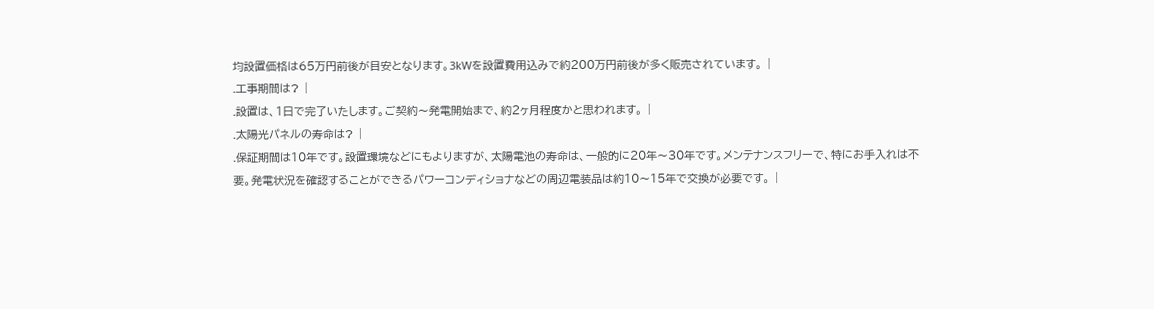均設置価格は65万円前後が目安となります。3kWを設置費用込みで約200万円前後が多く販売されています。 |
.工事期間は? |
.設置は、1日で完了いたします。ご契約〜発電開始まで、約2ヶ月程度かと思われます。 |
.太陽光パネルの寿命は? |
.保証期間は10年です。設置環境などにもよりますが、太陽電池の寿命は、一般的に20年〜30年です。メンテナンスフリーで、特にお手入れは不要。発電状況を確認することができるパワーコンディショナなどの周辺電装品は約10〜15年で交換が必要です。 |